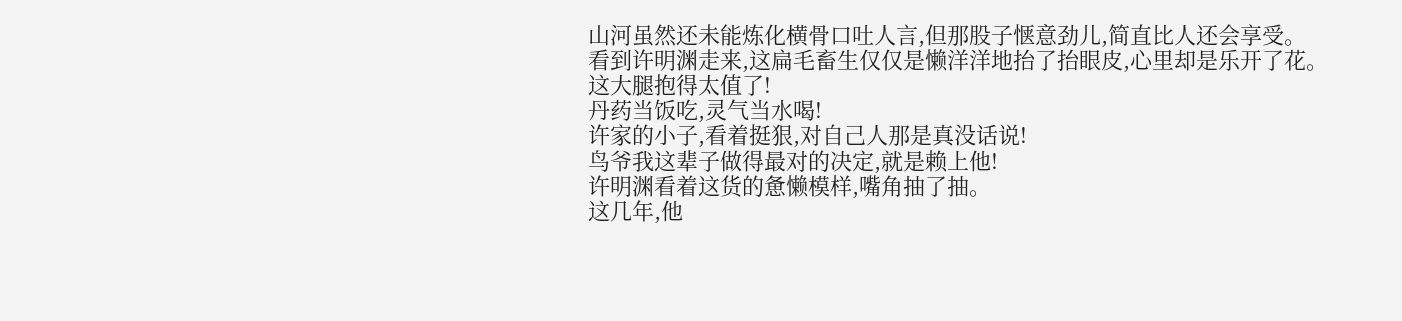山河虽然还未能炼化横骨口吐人言,但那股子惬意劲儿,简直比人还会享受。
看到许明渊走来,这扁毛畜生仅仅是懒洋洋地抬了抬眼皮,心里却是乐开了花。
这大腿抱得太值了!
丹药当饭吃,灵气当水喝!
许家的小子,看着挺狠,对自己人那是真没话说!
鸟爷我这辈子做得最对的决定,就是赖上他!
许明渊看着这货的惫懒模样,嘴角抽了抽。
这几年,他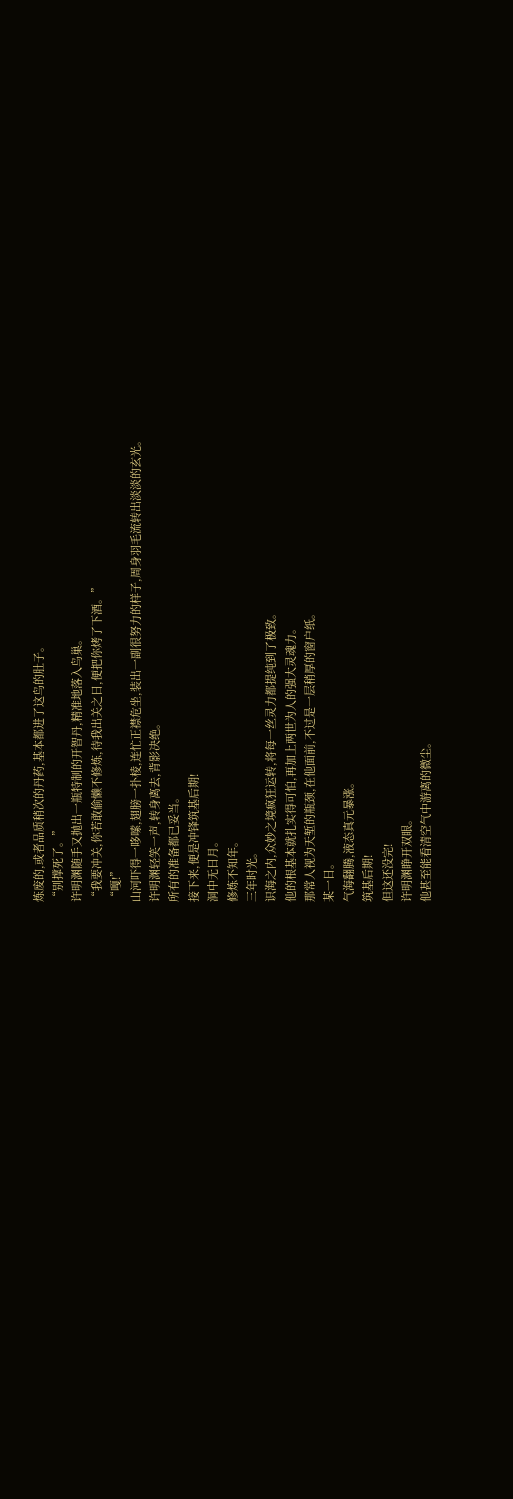炼废的,或者品质稍次的丹药,基本都进了这鸟的肚子。
“别撑死了。”
许明渊随手又抛出一瓶特制的开智丹,精准地落入鸟巢。
“我要冲关,你若敢偷懒不修炼,待我出关之日,便把你烤了下酒。”
“嘎!”
山河吓得一哆嗦,翅膀一扑棱,连忙正襟危坐,装出一副很努力的样子,周身羽毛流转出淡淡的玄光。
许明渊轻笑一声,转身离去,背影决绝。
所有的准备都已妥当。
接下来,便是冲锋筑基后期!
洞中无日月。
修炼不知年。
三年时光。
识海之内,众妙之境疯狂运转,将每一丝灵力都提纯到了极致。
他的根基本就扎实得可怕,再加上两世为人的强大灵魂力。
那常人视为天堑的瓶颈,在他面前,不过是一层稍厚的窗户纸。
某一日。
气海翻腾,液态真元暴涨。
筑基后期!
但这还没完!
许明渊睁开双眼。
他甚至能看清空气中游离的微尘。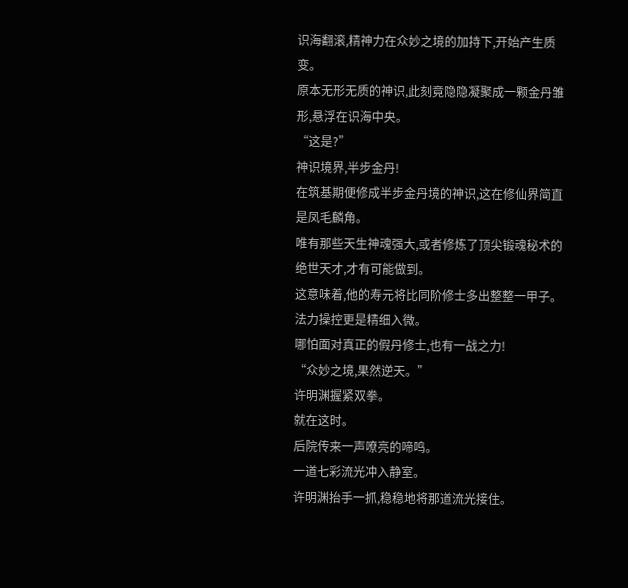识海翻滚,精神力在众妙之境的加持下,开始产生质变。
原本无形无质的神识,此刻竟隐隐凝聚成一颗金丹雏形,悬浮在识海中央。
“这是?”
神识境界,半步金丹!
在筑基期便修成半步金丹境的神识,这在修仙界简直是凤毛麟角。
唯有那些天生神魂强大,或者修炼了顶尖锻魂秘术的绝世天才,才有可能做到。
这意味着,他的寿元将比同阶修士多出整整一甲子。
法力操控更是精细入微。
哪怕面对真正的假丹修士,也有一战之力!
“众妙之境,果然逆天。”
许明渊握紧双拳。
就在这时。
后院传来一声嘹亮的啼鸣。
一道七彩流光冲入静室。
许明渊抬手一抓,稳稳地将那道流光接住。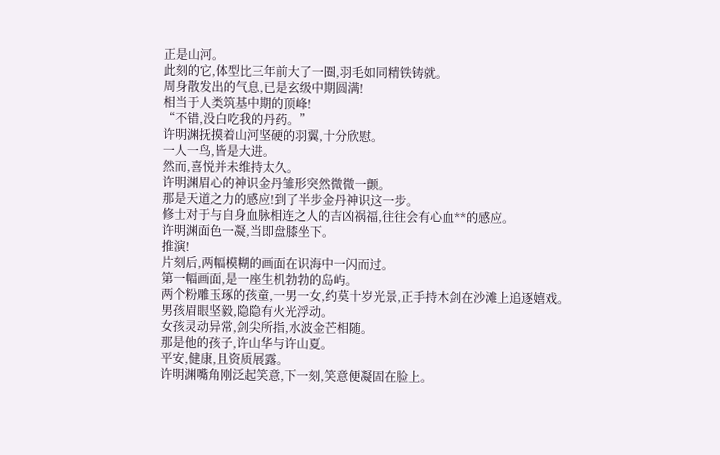正是山河。
此刻的它,体型比三年前大了一圈,羽毛如同精铁铸就。
周身散发出的气息,已是玄级中期圆满!
相当于人类筑基中期的顶峰!
“不错,没白吃我的丹药。”
许明渊抚摸着山河坚硬的羽翼,十分欣慰。
一人一鸟,皆是大进。
然而,喜悦并未维持太久。
许明渊眉心的神识金丹雏形突然微微一颤。
那是天道之力的感应!到了半步金丹神识这一步。
修士对于与自身血脉相连之人的吉凶祸福,往往会有心血**的感应。
许明渊面色一凝,当即盘膝坐下。
推演!
片刻后,两幅模糊的画面在识海中一闪而过。
第一幅画面,是一座生机勃勃的岛屿。
两个粉雕玉琢的孩童,一男一女,约莫十岁光景,正手持木剑在沙滩上追逐嬉戏。
男孩眉眼坚毅,隐隐有火光浮动。
女孩灵动异常,剑尖所指,水波金芒相随。
那是他的孩子,许山华与许山夏。
平安,健康,且资质展露。
许明渊嘴角刚泛起笑意,下一刻,笑意便凝固在脸上。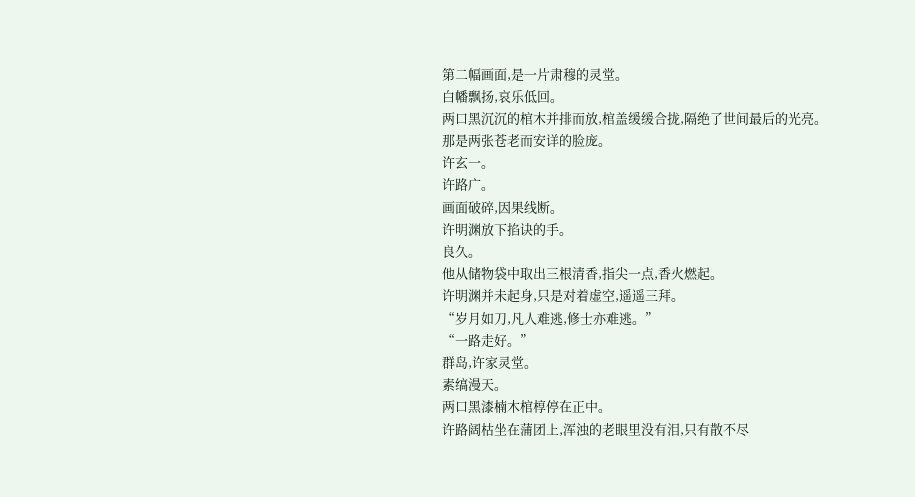第二幅画面,是一片肃穆的灵堂。
白幡飘扬,哀乐低回。
两口黑沉沉的棺木并排而放,棺盖缓缓合拢,隔绝了世间最后的光亮。
那是两张苍老而安详的脸庞。
许玄一。
许路广。
画面破碎,因果线断。
许明渊放下掐诀的手。
良久。
他从储物袋中取出三根清香,指尖一点,香火燃起。
许明渊并未起身,只是对着虚空,遥遥三拜。
“岁月如刀,凡人难逃,修士亦难逃。”
“一路走好。”
群岛,许家灵堂。
素缟漫天。
两口黑漆楠木棺椁停在正中。
许路阔枯坐在蒲团上,浑浊的老眼里没有泪,只有散不尽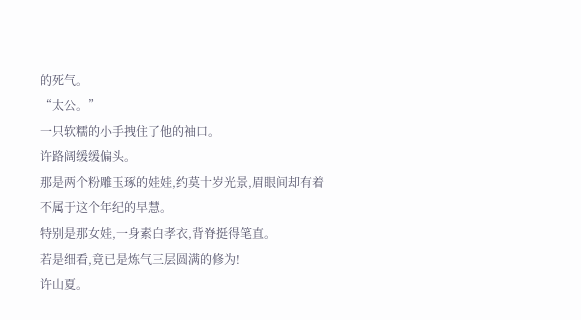的死气。
“太公。”
一只软糯的小手拽住了他的袖口。
许路阔缓缓偏头。
那是两个粉雕玉琢的娃娃,约莫十岁光景,眉眼间却有着不属于这个年纪的早慧。
特别是那女娃,一身素白孝衣,背脊挺得笔直。
若是细看,竟已是炼气三层圆满的修为!
许山夏。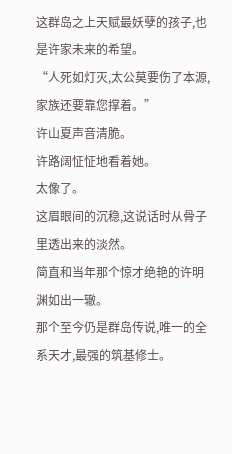这群岛之上天赋最妖孽的孩子,也是许家未来的希望。
“人死如灯灭,太公莫要伤了本源,家族还要靠您撑着。”
许山夏声音清脆。
许路阔怔怔地看着她。
太像了。
这眉眼间的沉稳,这说话时从骨子里透出来的淡然。
简直和当年那个惊才绝艳的许明渊如出一辙。
那个至今仍是群岛传说,唯一的全系天才,最强的筑基修士。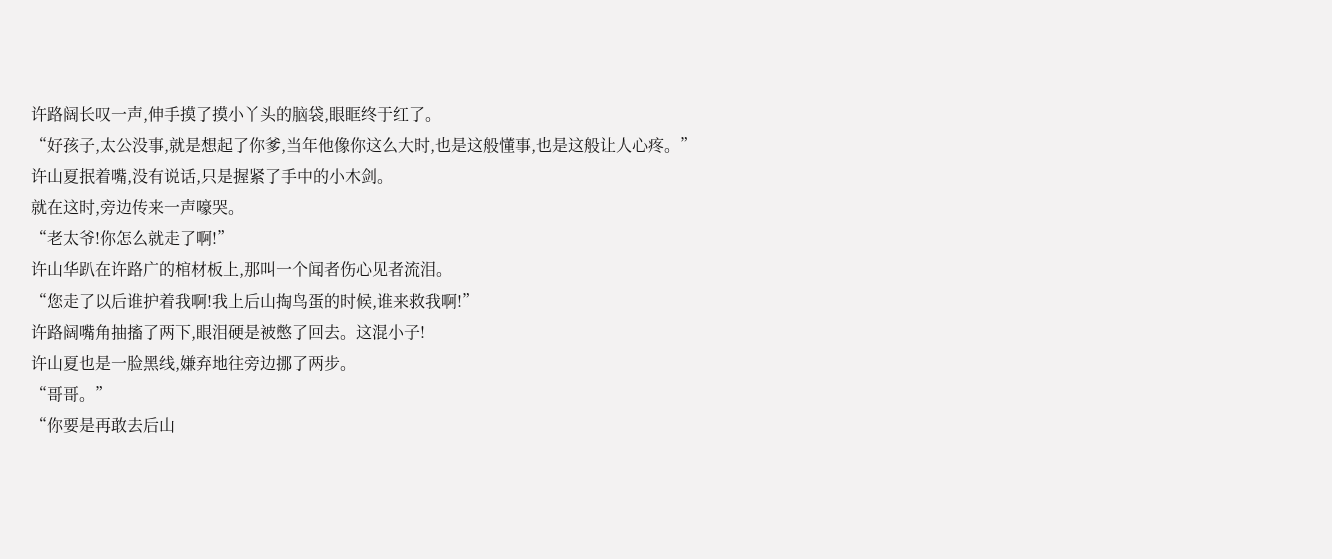许路阔长叹一声,伸手摸了摸小丫头的脑袋,眼眶终于红了。
“好孩子,太公没事,就是想起了你爹,当年他像你这么大时,也是这般懂事,也是这般让人心疼。”
许山夏抿着嘴,没有说话,只是握紧了手中的小木剑。
就在这时,旁边传来一声嚎哭。
“老太爷!你怎么就走了啊!”
许山华趴在许路广的棺材板上,那叫一个闻者伤心见者流泪。
“您走了以后谁护着我啊!我上后山掏鸟蛋的时候,谁来救我啊!”
许路阔嘴角抽搐了两下,眼泪硬是被憋了回去。这混小子!
许山夏也是一脸黑线,嫌弃地往旁边挪了两步。
“哥哥。”
“你要是再敢去后山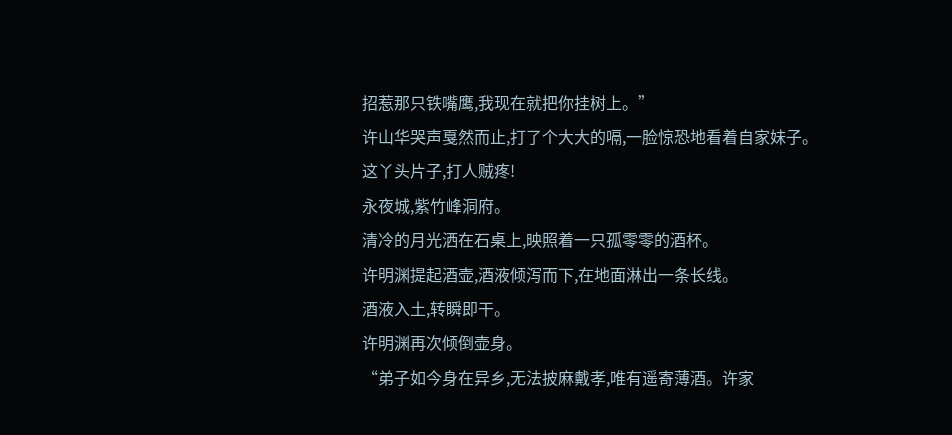招惹那只铁嘴鹰,我现在就把你挂树上。”
许山华哭声戛然而止,打了个大大的嗝,一脸惊恐地看着自家妹子。
这丫头片子,打人贼疼!
永夜城,紫竹峰洞府。
清冷的月光洒在石桌上,映照着一只孤零零的酒杯。
许明渊提起酒壶,酒液倾泻而下,在地面淋出一条长线。
酒液入土,转瞬即干。
许明渊再次倾倒壶身。
“弟子如今身在异乡,无法披麻戴孝,唯有遥寄薄酒。许家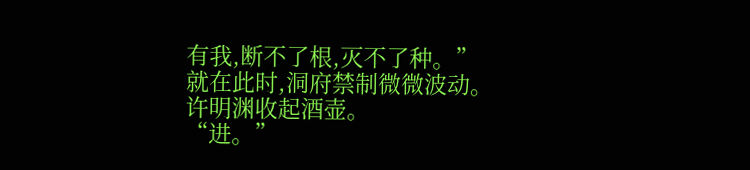有我,断不了根,灭不了种。”
就在此时,洞府禁制微微波动。
许明渊收起酒壶。
“进。”